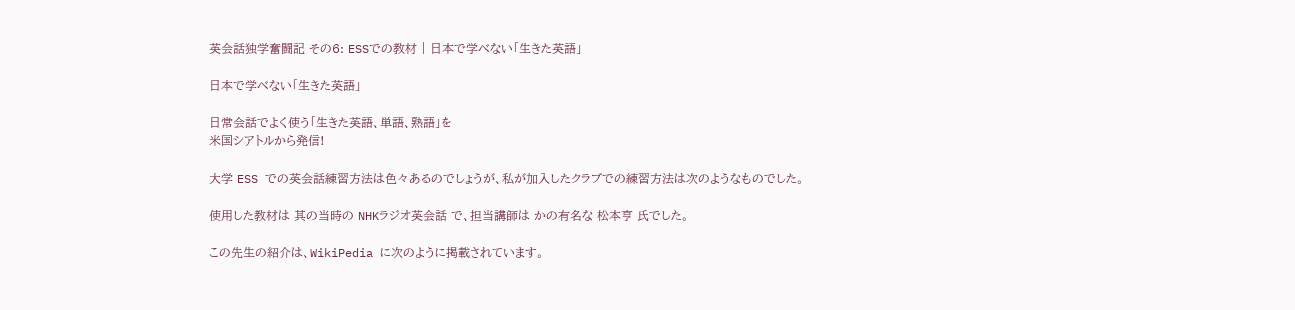英会話独学奮闘記 その6: ESSでの教材 | 日本で学べない「生きた英語」

日本で学べない「生きた英語」

日常会話でよく使う「生きた英語、単語、熟語」を
米国シアトルから発信!

大学 ESS での英会話練習方法は色々あるのでしょうが、私が加入したクラブでの練習方法は次のようなものでした。

使用した教材は 其の当時の NHKラジオ英会話 で、担当講師は かの有名な 松本亨 氏でした。

この先生の紹介は、WikiPedia に次のように掲載されています。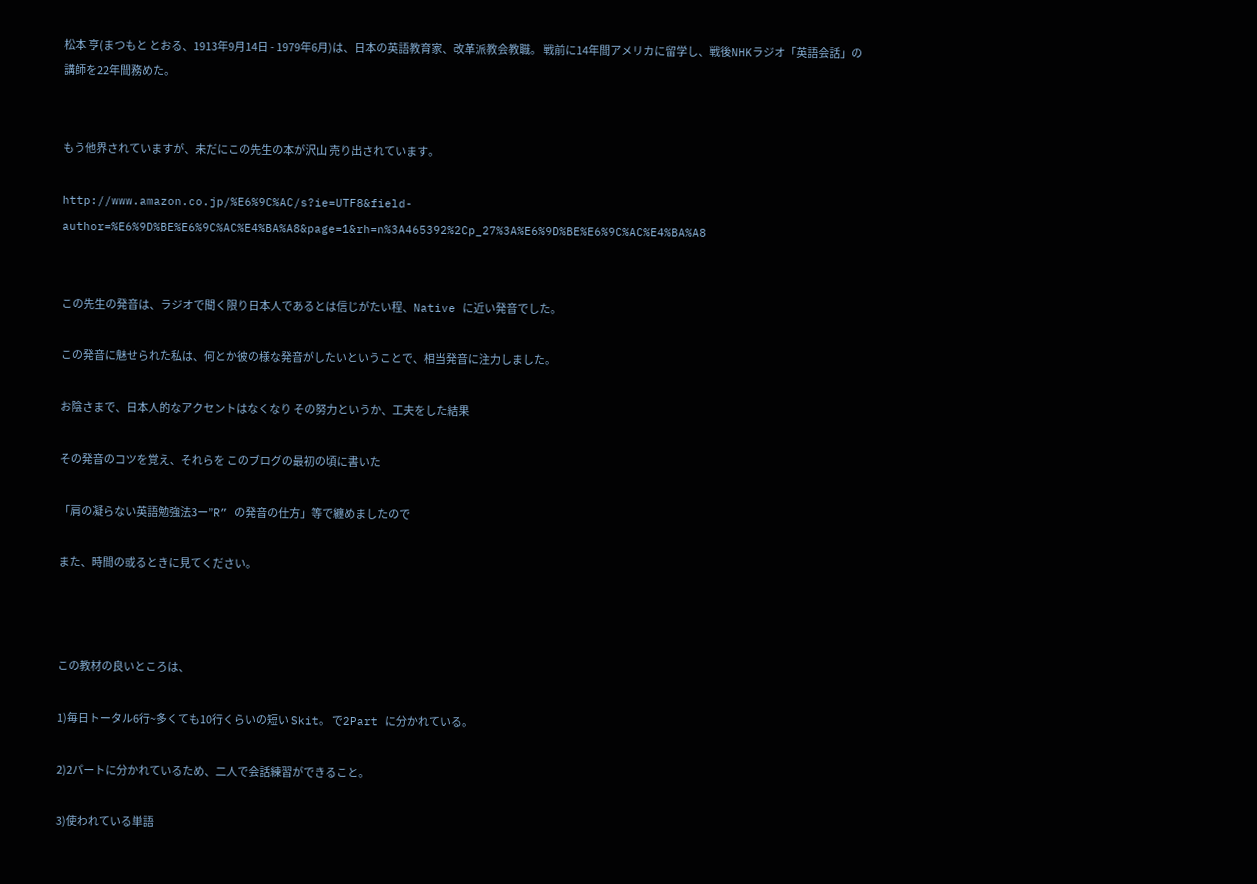松本 亨(まつもと とおる、1913年9月14日 - 1979年6月)は、日本の英語教育家、改革派教会教職。 戦前に14年間アメリカに留学し、戦後NHKラジオ「英語会話」の講師を22年間務めた。


もう他界されていますが、未だにこの先生の本が沢山 売り出されています。

http://www.amazon.co.jp/%E6%9C%AC/s?ie=UTF8&field-author=%E6%9D%BE%E6%9C%AC%E4%BA%A8&page=1&rh=n%3A465392%2Cp_27%3A%E6%9D%BE%E6%9C%AC%E4%BA%A8


この先生の発音は、ラジオで聞く限り日本人であるとは信じがたい程、Native に近い発音でした。

この発音に魅せられた私は、何とか彼の様な発音がしたいということで、相当発音に注力しました。

お陰さまで、日本人的なアクセントはなくなり その努力というか、工夫をした結果

その発音のコツを覚え、それらを このブログの最初の頃に書いた

「肩の凝らない英語勉強法3ー”R” の発音の仕方」等で纏めましたので

また、時間の或るときに見てください。



この教材の良いところは、

1)毎日トータル6行~多くても10行くらいの短い Skit。 で2Part に分かれている。

2)2パートに分かれているため、二人で会話練習ができること。

3)使われている単語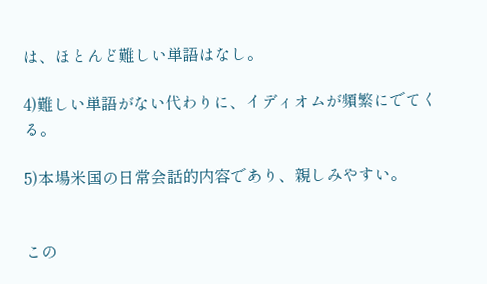は、ほとんど難しい単語はなし。

4)難しい単語がない代わりに、イディオムが頻繁にでてくる。

5)本場米国の日常会話的内容であり、親しみやすい。


この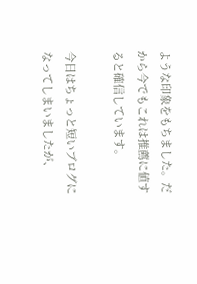ような印象をもちました。だから今でもこれは推薦に値すると確信しています。

今日はちょっと短いブログになってしまいましたが、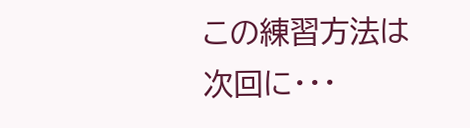この練習方法は次回に・・・